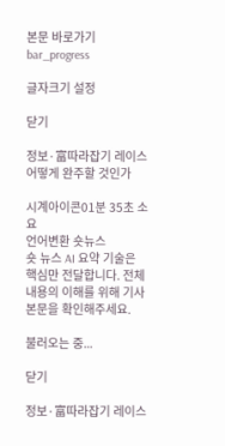본문 바로가기
bar_progress

글자크기 설정

닫기

정보·富따라잡기 레이스 어떻게 완주할 것인가

시계아이콘01분 35초 소요
언어변환 숏뉴스
숏 뉴스 AI 요약 기술은 핵심만 전달합니다. 전체 내용의 이해를 위해 기사 본문을 확인해주세요.

불러오는 중...

닫기

정보·富따라잡기 레이스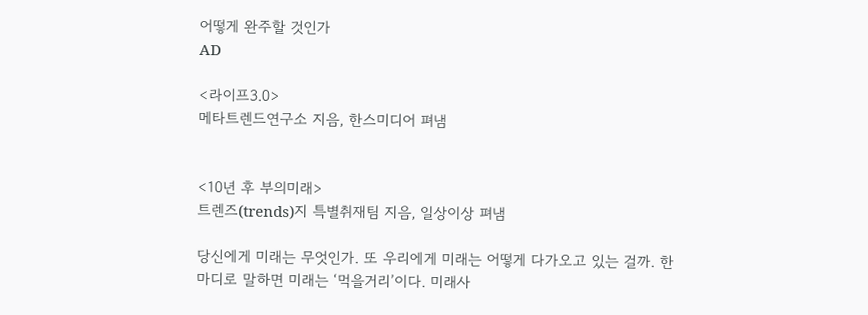어떻게 완주할 것인가
AD

<라이프3.0>
메타트렌드연구소 지음, 한스미디어 펴냄


<10년 후 부의미래>
트렌즈(trends)지 특별취재팀 지음, 일상이상 펴냄

당신에게 미래는 무엇인가. 또 우리에게 미래는 어떻게 다가오고 있는 걸까. 한마디로 말하면 미래는 ‘먹을거리’이다. 미래사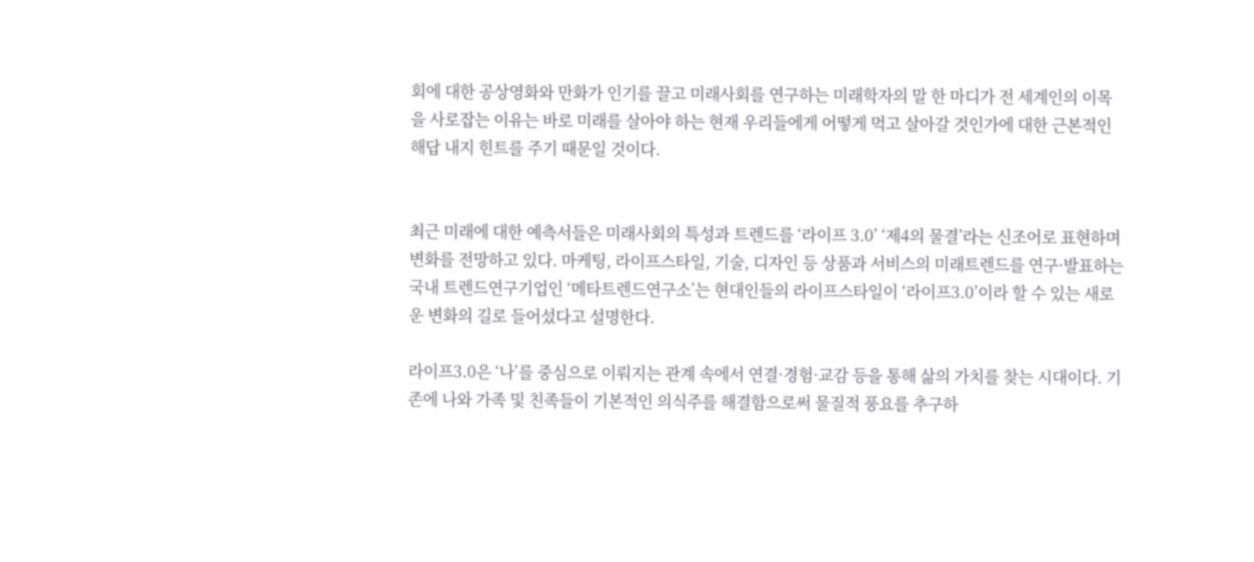회에 대한 공상영화와 만화가 인기를 끌고 미래사회를 연구하는 미래학자의 말 한 마디가 전 세계인의 이목을 사로잡는 이유는 바로 미래를 살아야 하는 현재 우리들에게 어떻게 먹고 살아갈 것인가에 대한 근본적인 해답 내지 힌트를 주기 때문일 것이다.


최근 미래에 대한 예측서들은 미래사회의 특성과 트렌드를 ‘라이프 3.0’ ‘제4의 물결’라는 신조어로 표현하며 변화를 전망하고 있다. 마케팅, 라이프스타일, 기술, 디자인 등 상품과 서비스의 미래트렌드를 연구·발표하는 국내 트렌드연구기업인 ‘메타트렌드연구소’는 현대인들의 라이프스타일이 ‘라이프3.0’이라 할 수 있는 새로운 변화의 길로 들어섰다고 설명한다.

라이프3.0은 ‘나’를 중심으로 이뤄지는 관계 속에서 연결·경험·교감 등을 통해 삶의 가치를 찾는 시대이다. 기존에 나와 가족 및 친족들이 기본적인 의식주를 해결함으로써 물질적 풍요를 추구하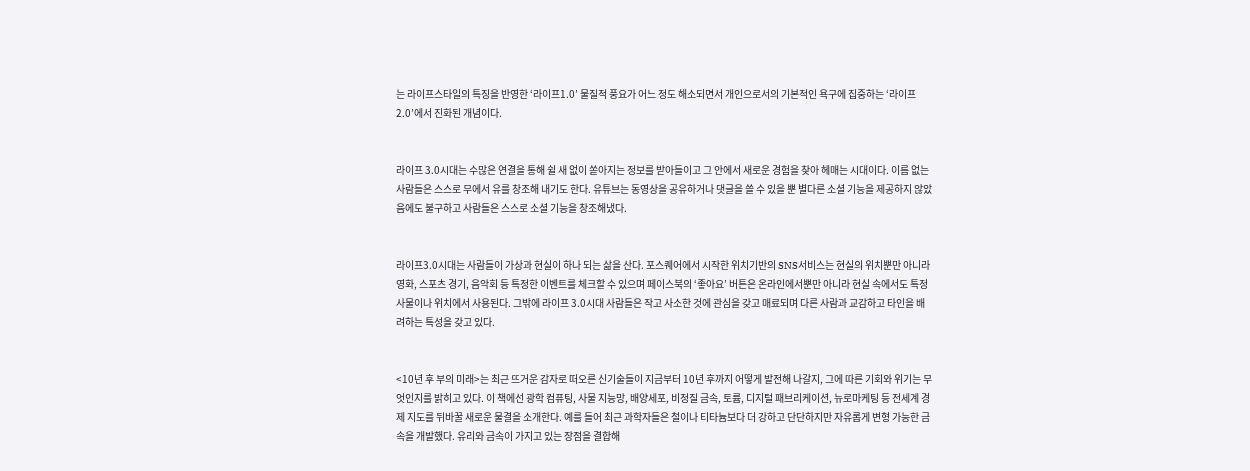는 라이프스타일의 특징을 반영한 ‘라이프1.0’ 물질적 풍요가 어느 정도 해소되면서 개인으로서의 기본적인 욕구에 집중하는 ‘라이프 2.0’에서 진화된 개념이다.


라이프 3.0시대는 수많은 연결을 통해 쉴 새 없이 쏟아지는 정보를 받아들이고 그 안에서 새로운 경험을 찾아 헤매는 시대이다. 이름 없는 사람들은 스스로 무에서 유를 창조해 내기도 한다. 유튜브는 동영상을 공유하거나 댓글을 쓸 수 있을 뿐 별다른 소셜 기능을 제공하지 않았음에도 불구하고 사람들은 스스로 소셜 기능을 창조해냈다.


라이프3.0시대는 사람들이 가상과 현실이 하나 되는 삶을 산다. 포스퀘어에서 시작한 위치기반의 SNS서비스는 현실의 위치뿐만 아니라 영화, 스포츠 경기, 음악회 등 특정한 이벤트를 체크할 수 있으며 페이스북의 ‘좋아요’ 버튼은 온라인에서뿐만 아니라 현실 속에서도 특정사물이나 위치에서 사용된다. 그밖에 라이프 3.0시대 사람들은 작고 사소한 것에 관심을 갖고 매료되며 다른 사람과 교감하고 타인을 배려하는 특성을 갖고 있다.


<10년 후 부의 미래>는 최근 뜨거운 감자로 떠오른 신기술들이 지금부터 10년 후까지 어떻게 발전해 나갈지, 그에 따른 기회와 위기는 무엇인지를 밝히고 있다. 이 책에선 광학 컴퓨팅, 사물 지능망, 배양세포, 비정질 금속, 토륨, 디지털 패브리케이션, 뉴로마케팅 등 전세계 경제 지도를 뒤바꿀 새로운 물결을 소개한다. 예를 들어 최근 과학자들은 철이나 티타늄보다 더 강하고 단단하지만 자유롭게 변형 가능한 금속을 개발했다. 유리와 금속이 가지고 있는 장점을 결합해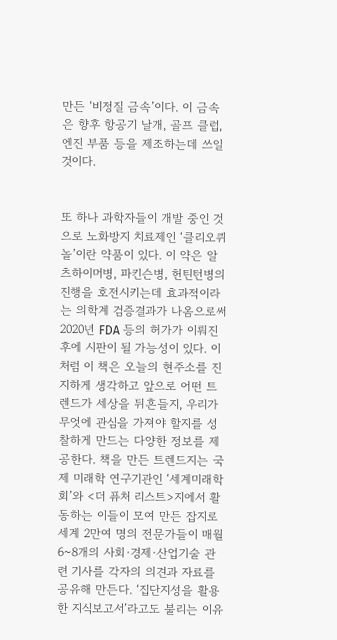만든 ‘비정질 금속’이다. 이 금속은 향후 항공기 날개, 골프 클럽, 엔진 부품 등을 제조하는데 쓰일 것이다.


또 하나 과학자들이 개발 중인 것으로 노화방지 치료제인 ‘클리오퀴놀’이란 약품이 있다. 이 약은 알츠하이머병, 파킨슨병, 헌틴턴병의 진행을 호전시키는데 효과적이라는 의학계 검증결과가 나옴으로써 2020년 FDA 등의 허가가 이뤄진 후에 시판이 될 가능성이 있다. 이처럼 이 책은 오늘의 현주소를 진지하게 생각하고 앞으로 어떤 트렌드가 세상을 뒤흔들지, 우리가 무엇에 관심을 가져야 할지를 성찰하게 만드는 다양한 정보를 제공한다. 책을 만든 트렌드지는 국제 미래학 연구기관인 ‘세계미래학회’와 <더 퓨처 리스트>지에서 활동하는 이들이 모여 만든 잡지로 세계 2만여 명의 전문가들이 매월 6~8개의 사회·경제·산업기술 관련 기사를 각자의 의견과 자료를 공유해 만든다. ‘집단지성을 활용한 지식보고서’라고도 불리는 이유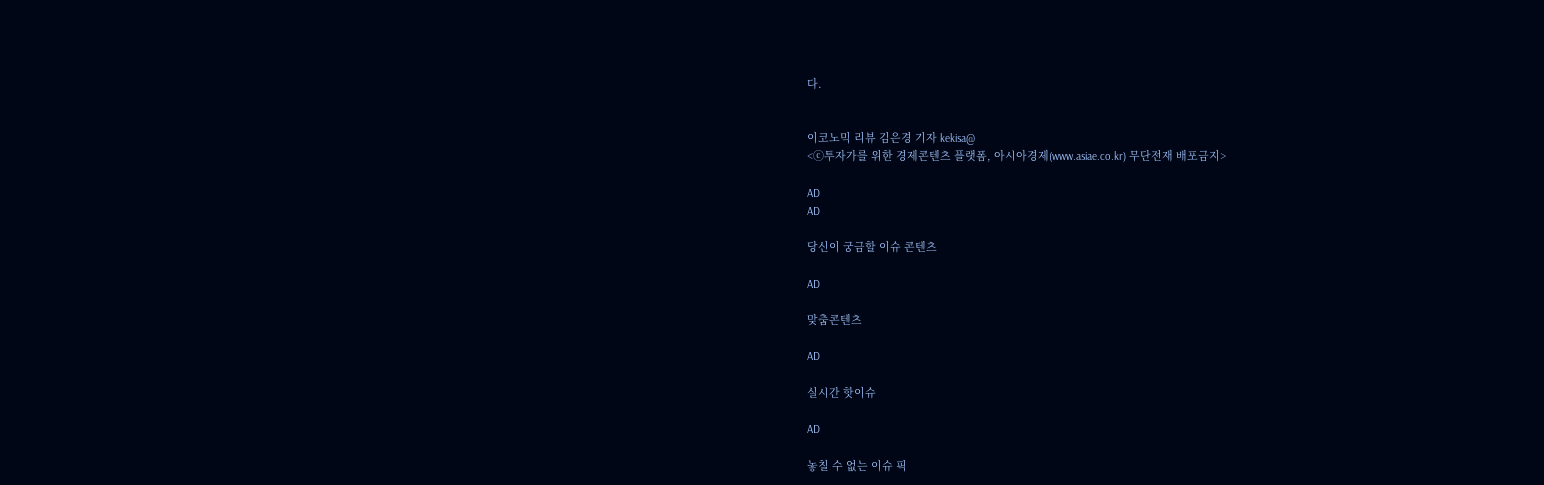다.


이코노믹 리뷰 김은경 기자 kekisa@
<ⓒ투자가를 위한 경제콘텐츠 플랫폼, 아시아경제(www.asiae.co.kr) 무단전재 배포금지>

AD
AD

당신이 궁금할 이슈 콘텐츠

AD

맞춤콘텐츠

AD

실시간 핫이슈

AD

놓칠 수 없는 이슈 픽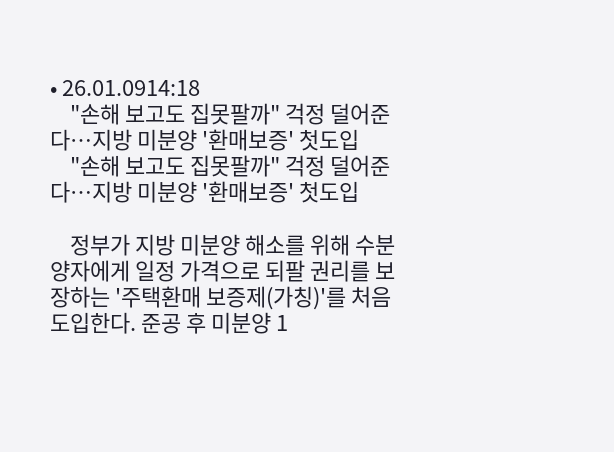• 26.01.0914:18
    "손해 보고도 집못팔까" 걱정 덜어준다…지방 미분양 '환매보증' 첫도입
    "손해 보고도 집못팔까" 걱정 덜어준다…지방 미분양 '환매보증' 첫도입

    정부가 지방 미분양 해소를 위해 수분양자에게 일정 가격으로 되팔 권리를 보장하는 '주택환매 보증제(가칭)'를 처음 도입한다. 준공 후 미분양 1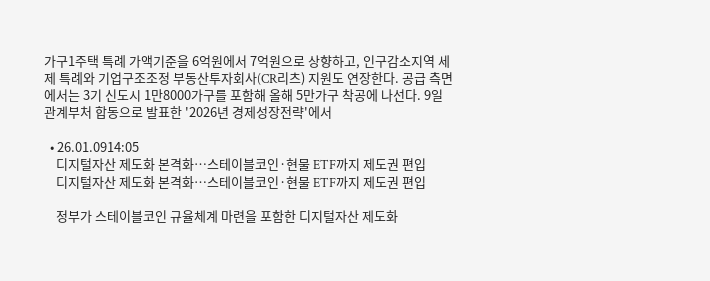가구1주택 특례 가액기준을 6억원에서 7억원으로 상향하고, 인구감소지역 세제 특례와 기업구조조정 부동산투자회사(CR리츠) 지원도 연장한다. 공급 측면에서는 3기 신도시 1만8000가구를 포함해 올해 5만가구 착공에 나선다. 9일 관계부처 합동으로 발표한 '2026년 경제성장전략'에서

  • 26.01.0914:05
    디지털자산 제도화 본격화…스테이블코인·현물 ETF까지 제도권 편입
    디지털자산 제도화 본격화…스테이블코인·현물 ETF까지 제도권 편입

    정부가 스테이블코인 규율체계 마련을 포함한 디지털자산 제도화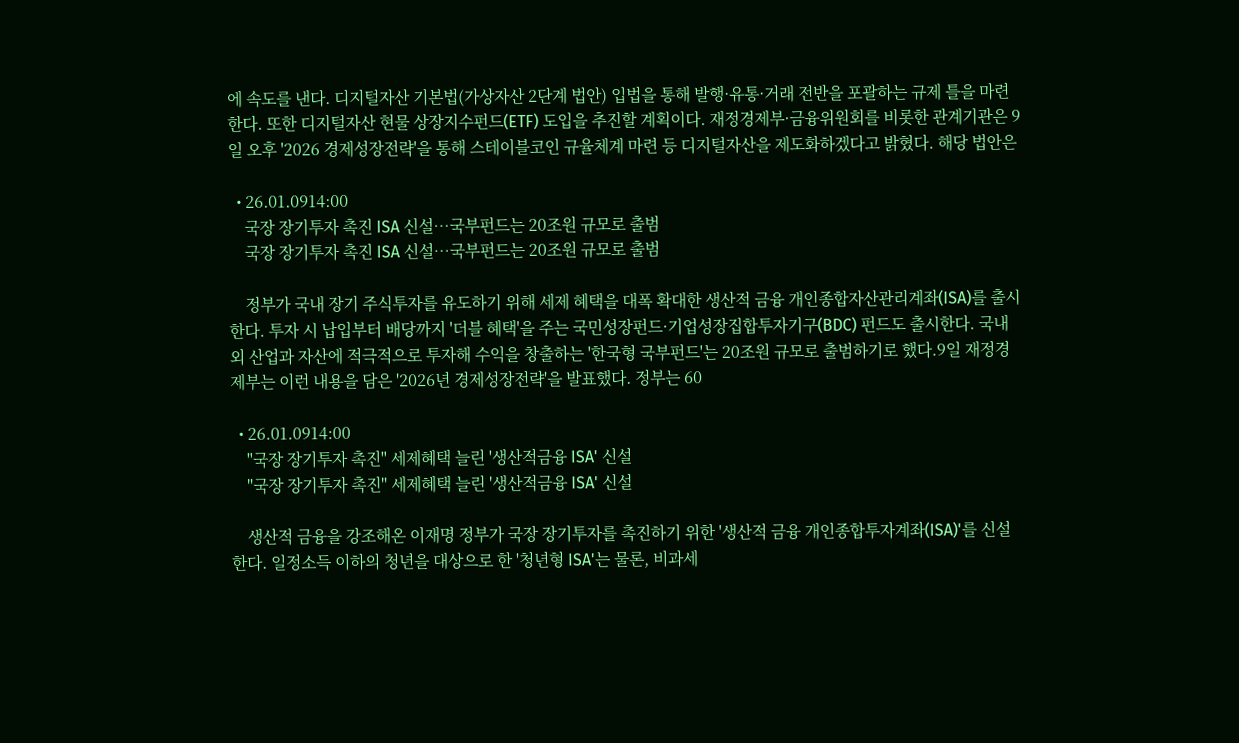에 속도를 낸다. 디지털자산 기본법(가상자산 2단계 법안) 입법을 통해 발행·유통·거래 전반을 포괄하는 규제 틀을 마련한다. 또한 디지털자산 현물 상장지수펀드(ETF) 도입을 추진할 계획이다. 재정경제부·금융위원회를 비롯한 관계기관은 9일 오후 '2026 경제성장전략'을 통해 스테이블코인 규율체계 마련 등 디지털자산을 제도화하겠다고 밝혔다. 해당 법안은

  • 26.01.0914:00
    국장 장기투자 촉진 ISA 신설…국부펀드는 20조원 규모로 출범
    국장 장기투자 촉진 ISA 신설…국부펀드는 20조원 규모로 출범

    정부가 국내 장기 주식투자를 유도하기 위해 세제 혜택을 대폭 확대한 생산적 금융 개인종합자산관리계좌(ISA)를 출시한다. 투자 시 납입부터 배당까지 '더블 혜택'을 주는 국민성장펀드·기업성장집합투자기구(BDC) 펀드도 출시한다. 국내외 산업과 자산에 적극적으로 투자해 수익을 창출하는 '한국형 국부펀드'는 20조원 규모로 출범하기로 했다.9일 재정경제부는 이런 내용을 담은 '2026년 경제성장전략'을 발표했다. 정부는 60

  • 26.01.0914:00
    "국장 장기투자 촉진" 세제혜택 늘린 '생산적금융 ISA' 신설
    "국장 장기투자 촉진" 세제혜택 늘린 '생산적금융 ISA' 신설

    생산적 금융을 강조해온 이재명 정부가 국장 장기투자를 촉진하기 위한 '생산적 금융 개인종합투자계좌(ISA)'를 신설한다. 일정소득 이하의 청년을 대상으로 한 '청년형 ISA'는 물론, 비과세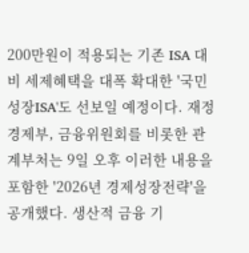200만원이 적용되는 기존 ISA 대비 세제혜택을 대폭 확대한 '국민성장ISA'도 선보일 예정이다. 재정경제부, 금융위원회를 비롯한 관계부처는 9일 오후 이러한 내용을 포함한 '2026년 경제성장전략'을 공개했다. 생산적 금융 기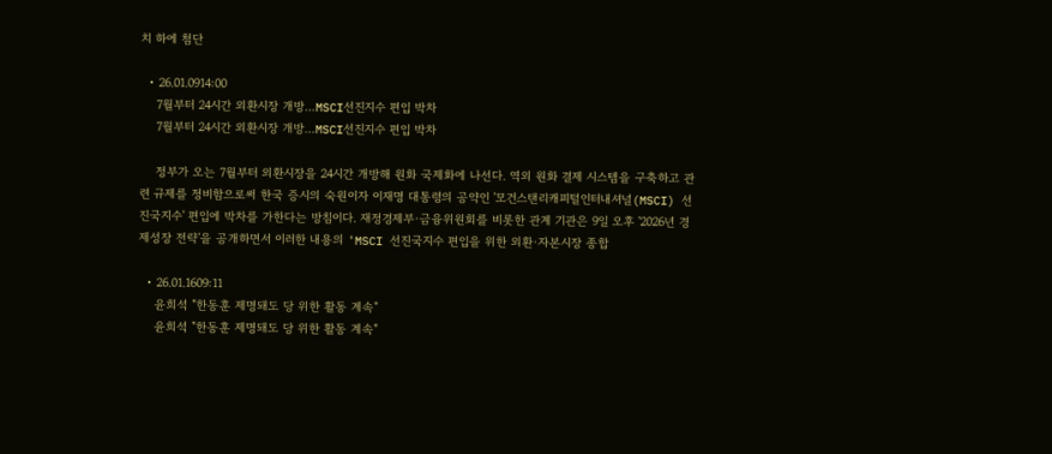치 하에 첨단

  • 26.01.0914:00
    7월부터 24시간 외환시장 개방…MSCI선진지수 편입 박차
    7월부터 24시간 외환시장 개방…MSCI선진지수 편입 박차

    정부가 오는 7월부터 외환시장을 24시간 개방해 원화 국제화에 나선다. 역외 원화 결제 시스템을 구축하고 관련 규제를 정비함으로써 한국 증시의 숙원이자 이재명 대통령의 공약인 '모건스탠리캐피털인터내셔널(MSCI) 선진국지수' 편입에 박차를 가한다는 방침이다. 재정경제부·금융위원회를 비롯한 관계 기관은 9일 오후 '2026년 경제성장 전략'을 공개하면서 이러한 내용의 'MSCI 선진국지수 편입을 위한 외환·자본시장 종합

  • 26.01.1609:11
    윤희석 "한동훈 제명돼도 당 위한 활동 계속"
    윤희석 "한동훈 제명돼도 당 위한 활동 계속"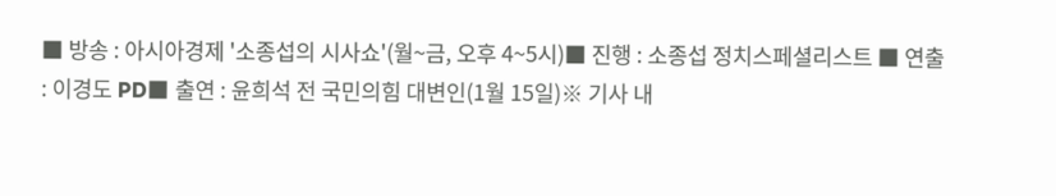■ 방송 : 아시아경제 '소종섭의 시사쇼'(월~금, 오후 4~5시)■ 진행 : 소종섭 정치스페셜리스트 ■ 연출 : 이경도 PD■ 출연 : 윤희석 전 국민의힘 대변인(1월 15일)※ 기사 내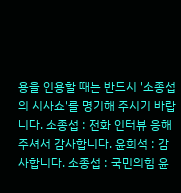용을 인용할 때는 반드시 '소종섭의 시사쇼'를 명기해 주시기 바랍니다. 소종섭 : 전화 인터뷰 응해주셔서 감사합니다. 윤희석 : 감사합니다. 소종섭 : 국민의힘 윤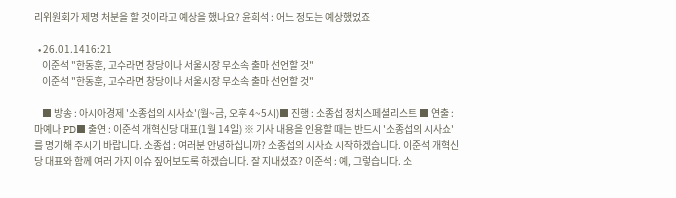리위원회가 제명 처분을 할 것이라고 예상을 했나요? 윤희석 : 어느 정도는 예상했었죠

  • 26.01.1416:21
    이준석 "한동훈, 고수라면 창당이나 서울시장 무소속 출마 선언할 것"
    이준석 "한동훈, 고수라면 창당이나 서울시장 무소속 출마 선언할 것"

    ■ 방송 : 아시아경제 '소종섭의 시사쇼'(월~금, 오후 4~5시)■ 진행 : 소종섭 정치스페셜리스트 ■ 연출 : 마예나 PD■ 출연 : 이준석 개혁신당 대표(1월 14일) ※ 기사 내용을 인용할 때는 반드시 '소종섭의 시사쇼'를 명기해 주시기 바랍니다. 소종섭 : 여러분 안녕하십니까? 소종섭의 시사쇼 시작하겠습니다. 이준석 개혁신당 대표와 함께 여러 가지 이슈 짚어보도록 하겠습니다. 잘 지내셨죠? 이준석 : 예, 그렇습니다. 소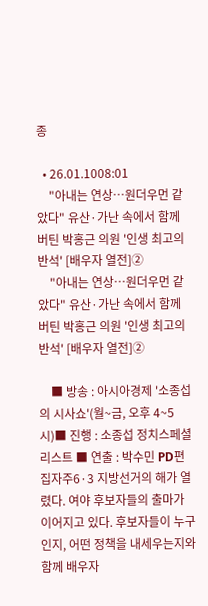종

  • 26.01.1008:01
    "아내는 연상…원더우먼 같았다" 유산·가난 속에서 함께 버틴 박홍근 의원 '인생 최고의 반석' [배우자 열전]②
    "아내는 연상…원더우먼 같았다" 유산·가난 속에서 함께 버틴 박홍근 의원 '인생 최고의 반석' [배우자 열전]②

    ■ 방송 : 아시아경제 '소종섭의 시사쇼'(월~금, 오후 4~5시)■ 진행 : 소종섭 정치스페셜리스트 ■ 연출 : 박수민 PD편집자주6·3 지방선거의 해가 열렸다. 여야 후보자들의 출마가 이어지고 있다. 후보자들이 누구인지, 어떤 정책을 내세우는지와 함께 배우자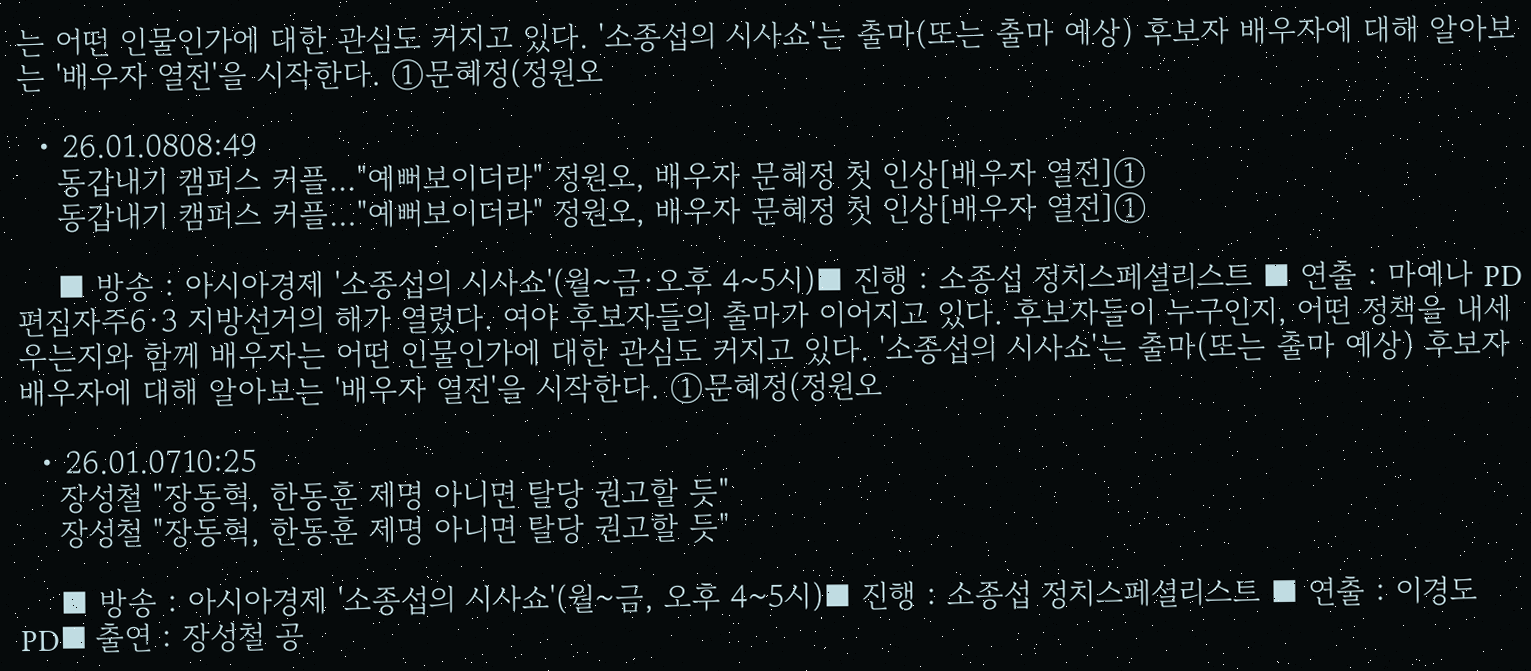는 어떤 인물인가에 대한 관심도 커지고 있다. '소종섭의 시사쇼'는 출마(또는 출마 예상) 후보자 배우자에 대해 알아보는 '배우자 열전'을 시작한다. ①문혜정(정원오

  • 26.01.0808:49
    동갑내기 캠퍼스 커플…"예뻐보이더라" 정원오, 배우자 문혜정 첫 인상[배우자 열전]①
    동갑내기 캠퍼스 커플…"예뻐보이더라" 정원오, 배우자 문혜정 첫 인상[배우자 열전]①

    ■ 방송 : 아시아경제 '소종섭의 시사쇼'(월~금·오후 4~5시)■ 진행 : 소종섭 정치스페셜리스트 ■ 연출 : 마예나 PD편집자주6·3 지방선거의 해가 열렸다. 여야 후보자들의 출마가 이어지고 있다. 후보자들이 누구인지, 어떤 정책을 내세우는지와 함께 배우자는 어떤 인물인가에 대한 관심도 커지고 있다. '소종섭의 시사쇼'는 출마(또는 출마 예상) 후보자 배우자에 대해 알아보는 '배우자 열전'을 시작한다. ①문혜정(정원오

  • 26.01.0710:25
    장성철 "장동혁, 한동훈 제명 아니면 탈당 권고할 듯"
    장성철 "장동혁, 한동훈 제명 아니면 탈당 권고할 듯"

    ■ 방송 : 아시아경제 '소종섭의 시사쇼'(월~금, 오후 4~5시)■ 진행 : 소종섭 정치스페셜리스트 ■ 연출 : 이경도 PD■ 출연 : 장성철 공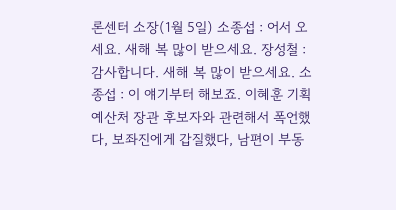론센터 소장(1월 5일) 소종섭 : 어서 오세요. 새해 복 많이 받으세요. 장성철 : 감사합니다. 새해 복 많이 받으세요. 소종섭 : 이 얘기부터 해보죠. 이혜훈 기획예산처 장관 후보자와 관련해서 폭언했다, 보좌진에게 갑질했다, 남편이 부동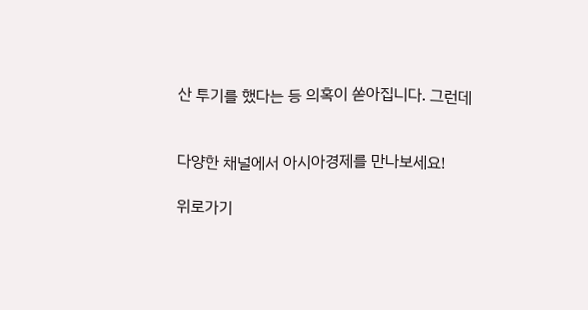산 투기를 했다는 등 의혹이 쏟아집니다. 그런데


다양한 채널에서 아시아경제를 만나보세요!

위로가기